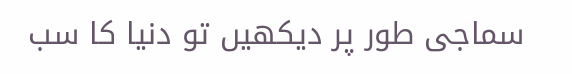سماجی طور پر دیکھیں تو دنیا کا سب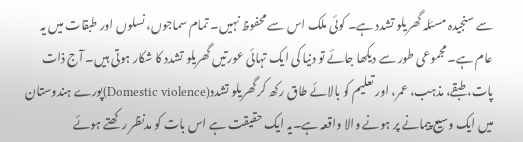سے سنجیدہ مسئلہ گھریلو تشدد ہے۔ کوئی ملک اس سے محفوظ نہیں۔ تمام سماجوں، نسلوں اور طبقات میں یہ عام ہے۔ مجموعی طور سے دیکھا جائے تو دنیا کی ایک تہائی عورتیں گھریلو تشدد کا شکار ہوتی ہیں۔ آج ذات پات، طبقے، مذہب، عمر، اور تعلیم کو بالائے طاق رکھ کر گھریلو تشدد(Domestic violence)پورے ہندوستان میں ایک وسیع پیمانے پر ہونے والا واقعہ ہے۔یہ ایک حقیقت ہے اس بات کو مدنظر رکھتے ہوئے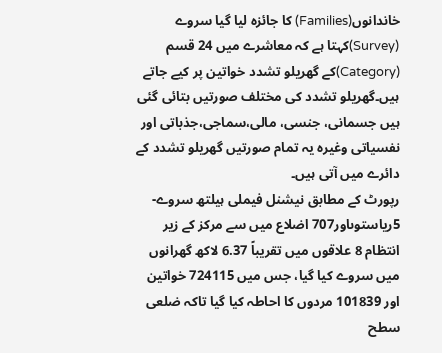خاندانوں(Families) کا جائزہ لیا گیا سروے (Survey)کہتا ہے کہ معاشرے میں 24 قسم (Category)کے گھریلو تشدد خواتین پر کیے جاتے ہیں۔گھریلو تشدد کی مختلف صورتیں بتائی گئی ہیں جسمانی، جنسی، مالی،سماجی،جذباتی اور نفسیاتی وغیرہ یہ تمام صورتیں گھریلو تشدد کے دائرے میں آتی ہیں۔
رپورٹ کے مطابق نیشنل فیملی ہیلتھ سروے- 5ریاستوںاور707 اضلاع میں سے مرکز کے زیر انتظام 8 علاقوں میں تقریباً 6.37 لاکھ گھرانوں میں سروے کیا گیا، جس میں 724115 خواتین اور 101839 مردوں کا احاطہ کیا گیا تاکہ ضلعی سطح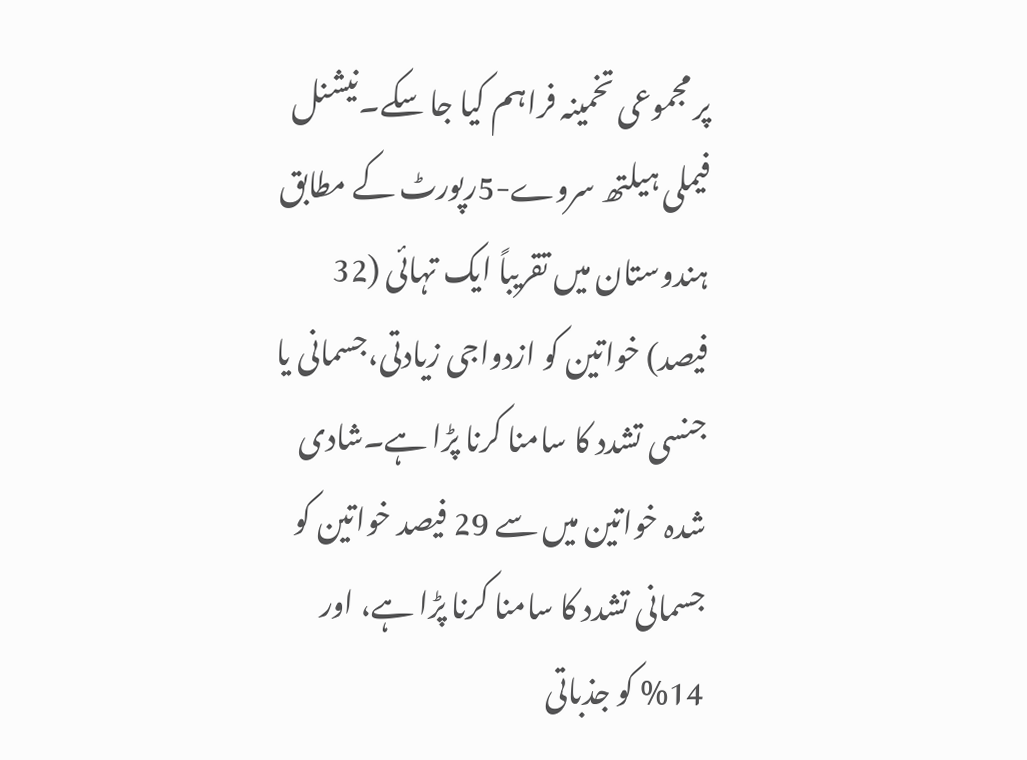پر مجموعی تخمینہ فراہم کیا جا سکے۔نیشنل فیملی ہیلتھ سروے-5رپورٹ کے مطابق ہندوستان میں تقریباً ایک تہائی (32 فیصد) خواتین کو ازدواجی زیادتی،جسمانی یا جنسی تشدد کا سامنا کرنا پڑا ہے۔شادی شدہ خواتین میں سے 29 فیصد خواتین کو جسمانی تشدد کا سامنا کرنا پڑا ہے، اور 14% کو جذباتی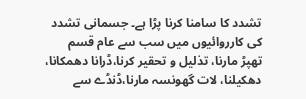تشدد کا سامنا کرنا پڑا ہے۔ جسمانی تشدد کی کارروائیوں میں سب سے عام قسم تھپڑ مارنا، تذلیل و تحقیر کرنا،ڈرانا دھمکانا، دھکیلنا، لات گھونسہ مارنا،ڈنڈے سے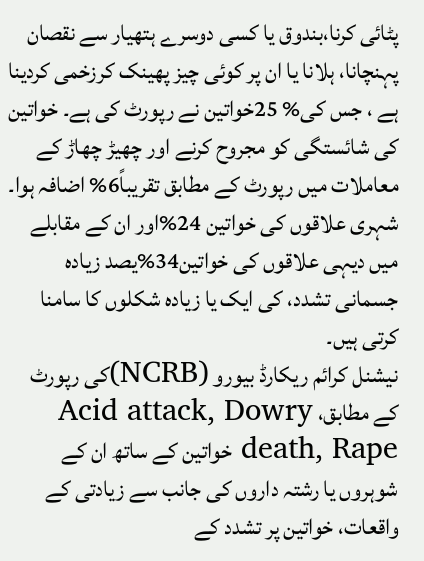پٹائی کرنا،بندوق یا کسی دوسرے ہتھیار سے نقصان پہنچانا، ہلانا یا ان پر کوئی چیز پھینک کرزخمی کردینا ہے ، جس کی% 25خواتین نے رپورٹ کی ہے۔ خواتین کی شائستگی کو مجروح کرنے اور چھیڑ چھاڑ کے معاملات میں رپورٹ کے مطابق تقریباً6% اضافہ ہوا۔ شہری علاقوں کی خواتین 24%اور ان کے مقابلے میں دیہی علاقوں کی خواتین34%یصد زیادہ جسمانی تشدد، کی ایک یا زیادہ شکلوں کا سامنا کرتی ہیں۔
نیشنل کرائم ریکارڈ بیورو (NCRB)کی رپورٹ کے مطابق، Acid attack, Dowry death, Rape خواتین کے ساتھ ان کے شوہروں یا رشتہ داروں کی جانب سے زیادتی کے واقعات، خواتین پر تشدد کے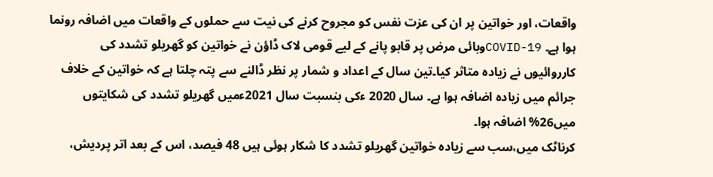واقعات، اور خواتین پر ان کی عزت نفس کو مجروح کرنے کی نیت سے حملوں کے واقعات میں اضافہ رونما ہوا ہے۔ COVID-19وبائی مرض پر قابو پانے کے لیے قومی لاک ڈاؤن نے خواتین کو گھریلو تشدد کی کارروائیوں نے زیادہ متاثر کیا۔تین سال کے اعداد و شمار پر نظر ڈالنے سے پتہ چلتا ہے کہ خواتین کے خلاف جرائم میں زیادہ اضافہ ہوا ہے۔ سال 2020 ءکی بنسبت سال 2021ءمیں گھریلو تشدد کی شکایتوں میں26% اضافہ ہوا۔
کرناٹک میں،سب سے زیادہ خواتین گھریلو تشدد کا شکار ہوئی ہیں 48 فیصد، اس کے بعد اتر پردیش،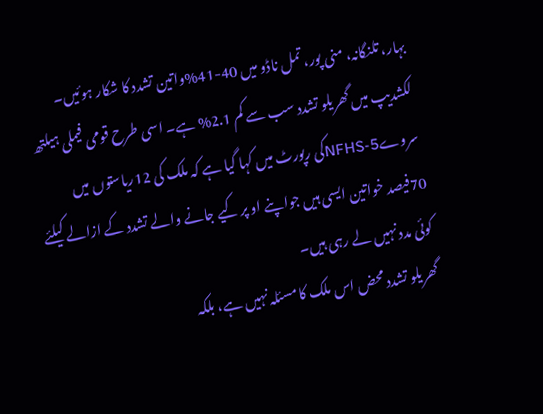بہار، تلنگانہ، منی پور، تمل ناڈو میں 40-41%واتین تشدد کا شکار ہوئیں۔ لکشدیپ میں گھریلو تشدد سب سے کم 2.1% ہے۔ اسی طرح قومی فیملی ہیلتھ سروےNFHS-5کی رپورٹ میں کہا گیا ہے کہ ملک کی 12ریاستوں میں 70فیصد خواتین ایسی ہیں جواپنے او پر کیے جانے والے تشدد کے ازالے کیلئے کوئی مدد نہیں لے رہی ہیں۔
گھریلو تشدد محض اس ملک کا مسئلہ نہیں ہے، بلکہ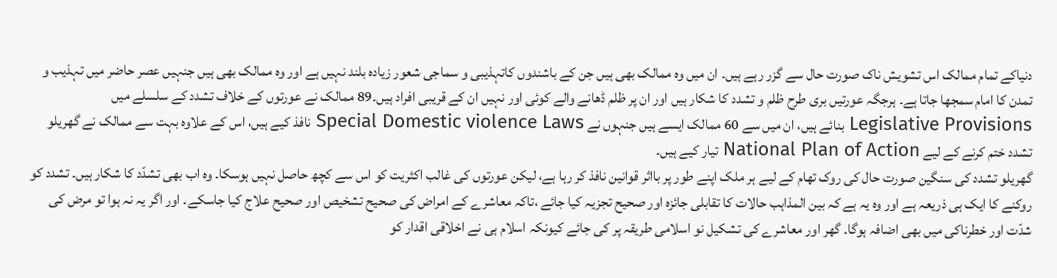دنیاکے تمام ممالک اس تشویش ناک صورت حال سے گزر رہے ہیں۔ ان میں وہ ممالک بھی ہیں جن کے باشندوں کاتہذیبی و سماجی شعور زیادہ بلند نہیں ہے اور وہ ممالک بھی ہیں جنہیں عصر حاضر میں تہذیب و تمدن کا امام سمجھا جاتا ہے۔ ہرجگہ عورتیں بری طرح ظلم و تشدد کا شکار ہیں اور ان پر ظلم ڈھانے والے کوئی اور نہیں ان کے قریبی افراد ہیں۔89 ممالک نے عورتوں کے خلاف تشدد کے سلسلے میں Legislative Provisions بنائے ہیں، ان میں سے 60 ممالک ایسے ہیں جنہوں نے Special Domestic violence Laws نافذ کیے ہیں، اس کے علاوہ بہت سے ممالک نے گھریلو تشدد ختم کرنے کے لیے National Plan of Action تیار کیے ہیں۔
گھریلو تشدد کی سنگین صورت حال کی روک تھام کے لیے ہر ملک اپنے طور پر بااثر قوانین نافذ کر رہا ہے، لیکن عورتوں کی غالب اکثریت کو اس سے کچھ حاصل نہیں ہوسکا۔ وہ اب بھی تشدّد کا شکار ہیں۔ تشدد کو روکنے کا ایک ہی ذریعہ ہے اور وہ یہ ہے کہ بین المذاہب حالات کا تقابلی جائزہ اور صحیح تجزیہ کیا جائے ،تاکہ معاشرے کے امراض کی صحیح تشخیص اور صحیح علاج کیا جاسکے۔ اور اگر یہ نہ ہوا تو مرض کی شدّت اور خطرناکی میں بھی اضافہ ہوگا۔ گھر اور معاشرے کی تشکیل نو اسلامی طریقہ پر کی جائے کیونکہ اسلام ہی نے اخلاقی اقدار کو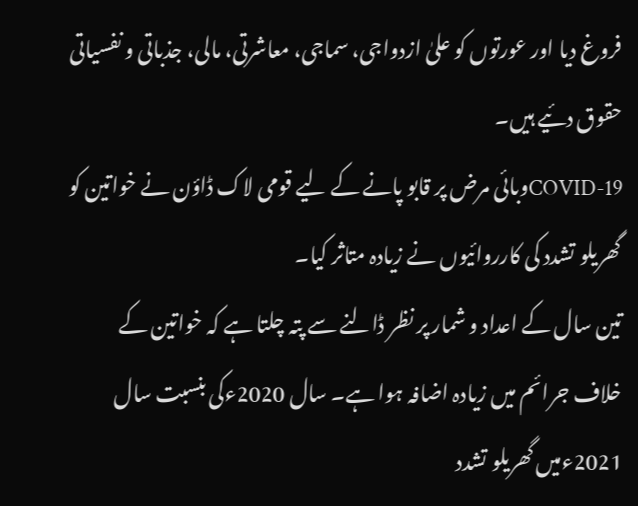فروغ دیا اور عورتوں کو علیٰ ازدواجی، سماجی، معاشرتی، مالی، جذباتی و نفسیاتی حقوق دئیے ہیں۔
COVID-19وبائی مرض پر قابو پانے کے لیے قومی لاک ڈاؤن نے خواتین کو گھریلو تشدد کی کارروائیوں نے زیادہ متاثر کیا۔
تین سال کے اعداد و شمار پر نظر ڈالنے سے پتہ چلتا ہے کہ خواتین کے خلاف جرائم میں زیادہ اضافہ ہوا ہے۔ سال 2020ءکی بنسبت سال 2021ءمیں گھریلو تشدد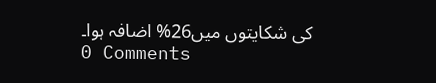کی شکایتوں میں26% اضافہ ہوا۔
0 Comments